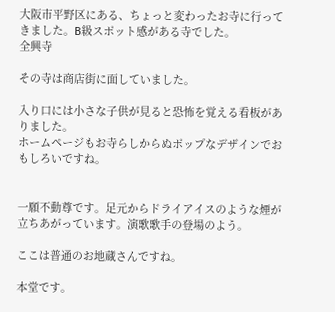大阪市平野区にある、ちょっと変わったお寺に行ってきました。B級スポット感がある寺でした。
全興寺

その寺は商店街に面していました。

入り口には小さな子供が見ると恐怖を覚える看板がありました。
ホームページもお寺らしからぬポップなデザインでおもしろいですね。


一願不動尊です。足元からドライアイスのような煙が立ちあがっています。演歌歌手の登場のよう。

ここは普通のお地蔵さんですね。

本堂です。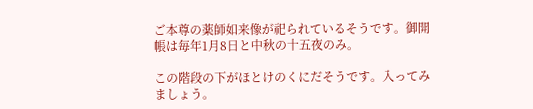ご本尊の薬師如来像が祀られているそうです。御開帳は毎年1月8日と中秋の十五夜のみ。

この階段の下がほとけのくにだそうです。入ってみましょう。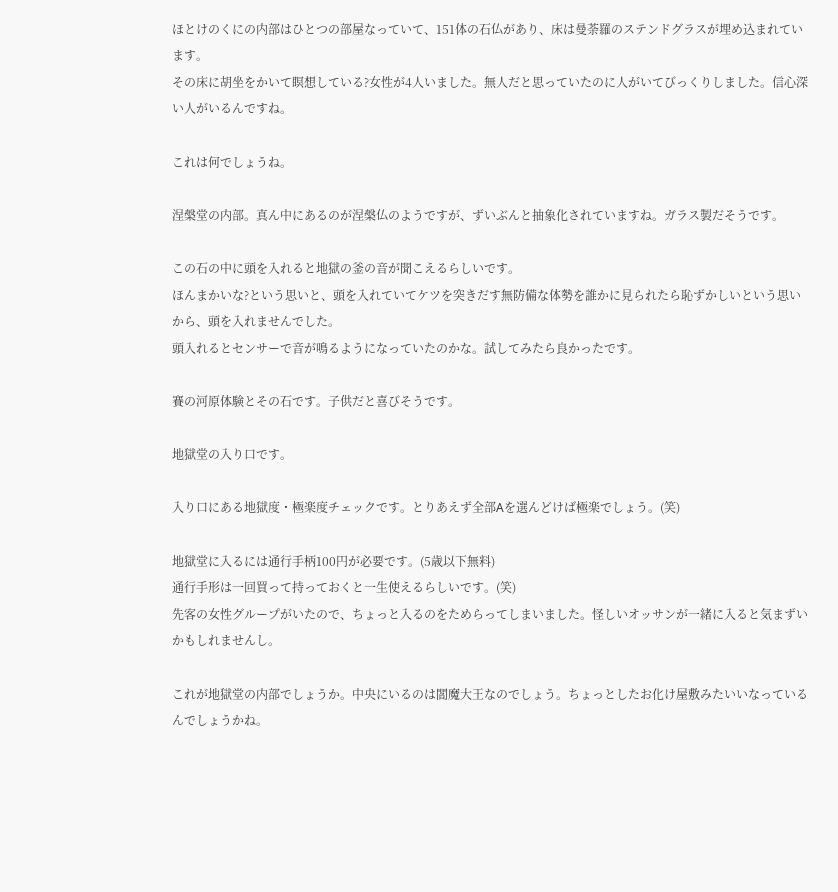ほとけのくにの内部はひとつの部屋なっていて、151体の石仏があり、床は曼荼羅のステンドグラスが埋め込まれています。
その床に胡坐をかいて瞑想している?女性が4人いました。無人だと思っていたのに人がいてびっくりしました。信心深い人がいるんですね。

これは何でしょうね。

涅槃堂の内部。真ん中にあるのが涅槃仏のようですが、ずいぶんと抽象化されていますね。ガラス製だそうです。

この石の中に頭を入れると地獄の釜の音が聞こえるらしいです。
ほんまかいな?という思いと、頭を入れていてケツを突きだす無防備な体勢を誰かに見られたら恥ずかしいという思いから、頭を入れませんでした。
頭入れるとセンサーで音が鳴るようになっていたのかな。試してみたら良かったです。

賽の河原体験とその石です。子供だと喜びそうです。

地獄堂の入り口です。

入り口にある地獄度・極楽度チェックです。とりあえず全部Aを選んどけば極楽でしょう。(笑)

地獄堂に入るには通行手柄100円が必要です。(5歳以下無料)
通行手形は一回買って持っておくと一生使えるらしいです。(笑)
先客の女性グループがいたので、ちょっと入るのをためらってしまいました。怪しいオッサンが一緒に入ると気まずいかもしれませんし。

これが地獄堂の内部でしょうか。中央にいるのは閻魔大王なのでしょう。ちょっとしたお化け屋敷みたいいなっているんでしょうかね。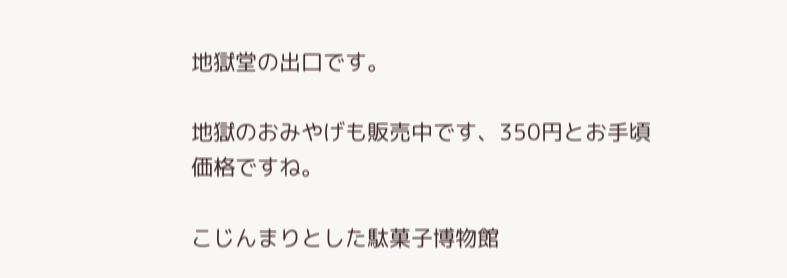地獄堂の出口です。

地獄のおみやげも販売中です、350円とお手頃価格ですね。

こじんまりとした駄菓子博物館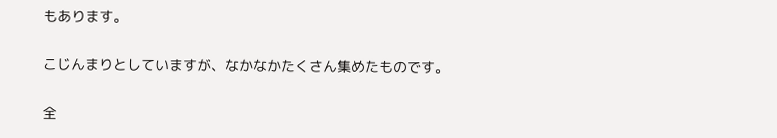もあります。

こじんまりとしていますが、なかなかたくさん集めたものです。

全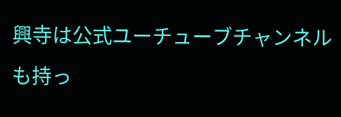興寺は公式ユーチューブチャンネルも持っ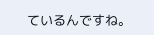ているんですね。